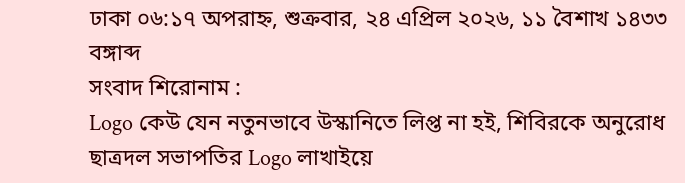ঢাকা ০৬:১৭ অপরাহ্ন, শুক্রবার, ২৪ এপ্রিল ২০২৬, ১১ বৈশাখ ১৪৩৩ বঙ্গাব্দ
সংবাদ শিরোনাম :
Logo কেউ যেন নতুনভাবে উস্কানিতে লিপ্ত না হই, শিবিরকে অনুরোধ ছাত্রদল সভাপতির Logo লাখাইয়ে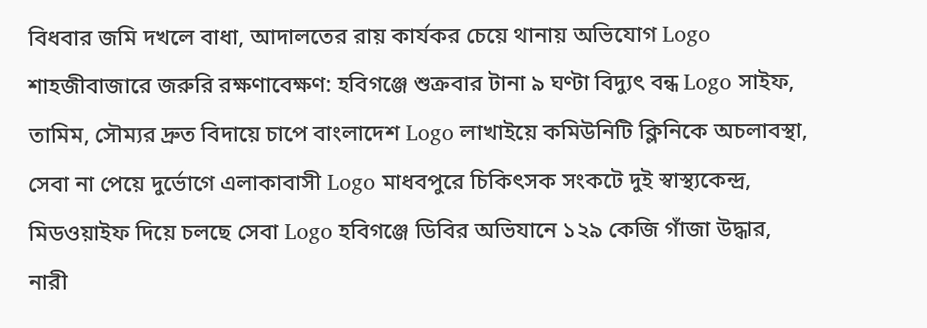বিধবার জমি দখলে বাধা, আদালতের রায় কার্যকর চেয়ে থানায় অভিযোগ Logo শাহজীবাজারে জরুরি রক্ষণাবেক্ষণ: হবিগঞ্জে শুক্রবার টানা ৯ ঘণ্টা বিদ্যুৎ বন্ধ Logo সাইফ, তামিম, সৌম্যর দ্রুত বিদায়ে চাপে বাংলাদেশ Logo লাখাইয়ে কমিউনিটি ক্লিনিকে অচলাবস্থা, সেবা না পেয়ে দুর্ভোগে এলাকাবাসী Logo মাধবপুরে চিকিৎসক সংকটে দুই স্বাস্থ্যকেন্দ্র, মিডওয়াইফ দিয়ে চলছে সেবা Logo হবিগঞ্জে ডিবির অভিযানে ১২৯ কেজি গাঁজা উদ্ধার, নারী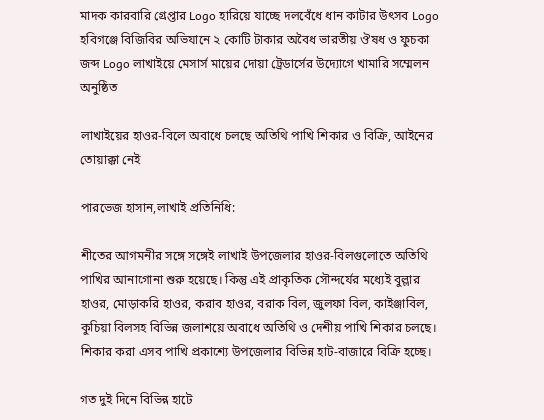মাদক কারবারি গ্রেপ্তার Logo হারিয়ে যাচ্ছে দলবেঁধে ধান কাটার উৎসব Logo হবিগঞ্জে বিজিবির অভিযানে ২ কোটি টাকার অবৈধ ভারতীয় ঔষধ ও ফুচকা জব্দ Logo লাখাইয়ে মেসার্স মায়ের দোয়া ট্রেডার্সের উদ্যোগে খামারি সম্মেলন অনুষ্ঠিত

লাখাইয়ের হাওর-বিলে অবাধে চলছে অতিথি পাখি শিকার ও বিক্রি, আইনের তোয়াক্কা নেই

পারভেজ হাসান,লাখাই প্রতিনিধি:

শীতের আগমনীর সঙ্গে সঙ্গেই লাখাই উপজেলার হাওর-বিলগুলোতে অতিথি পাখির আনাগোনা শুরু হয়েছে। কিন্তু এই প্রাকৃতিক সৌন্দর্যের মধ্যেই বুল্লার হাওর, মোড়াকরি হাওর, করাব হাওর, বরাক বিল, জুলফা বিল, কাইঞ্জাবিল, কুচিয়া বিলসহ বিভিন্ন জলাশয়ে অবাধে অতিথি ও দেশীয় পাখি শিকার চলছে। শিকার করা এসব পাখি প্রকাশ্যে উপজেলার বিভিন্ন হাট-বাজারে বিক্রি হচ্ছে।

গত দুই দিনে বিভিন্ন হাটে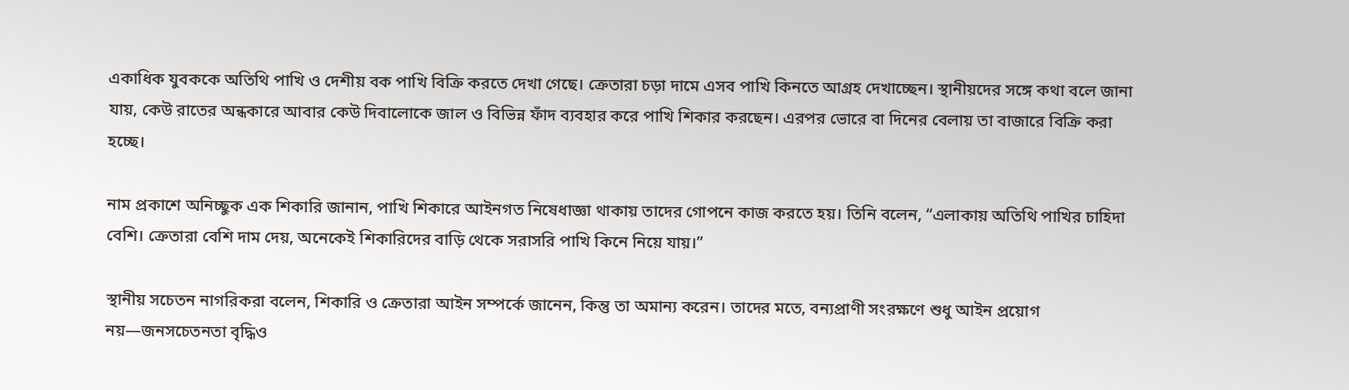একাধিক যুবককে অতিথি পাখি ও দেশীয় বক পাখি বিক্রি করতে দেখা গেছে। ক্রেতারা চড়া দামে এসব পাখি কিনতে আগ্রহ দেখাচ্ছেন। স্থানীয়দের সঙ্গে কথা বলে জানা যায়, কেউ রাতের অন্ধকারে আবার কেউ দিবালোকে জাল ও বিভিন্ন ফাঁদ ব্যবহার করে পাখি শিকার করছেন। এরপর ভোরে বা দিনের বেলায় তা বাজারে বিক্রি করা হচ্ছে।

নাম প্রকাশে অনিচ্ছুক এক শিকারি জানান, পাখি শিকারে আইনগত নিষেধাজ্ঞা থাকায় তাদের গোপনে কাজ করতে হয়। তিনি বলেন, “এলাকায় অতিথি পাখির চাহিদা বেশি। ক্রেতারা বেশি দাম দেয়, অনেকেই শিকারিদের বাড়ি থেকে সরাসরি পাখি কিনে নিয়ে যায়।”

স্থানীয় সচেতন নাগরিকরা বলেন, শিকারি ও ক্রেতারা আইন সম্পর্কে জানেন, কিন্তু তা অমান্য করেন। তাদের মতে, বন্যপ্রাণী সংরক্ষণে শুধু আইন প্রয়োগ নয়—জনসচেতনতা বৃদ্ধিও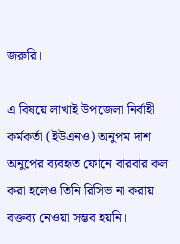জরুরি।

এ বিষয়ে লাখাই উপজেলা নির্বাহী কর্মকর্তা (ইউএনও) অনুপম দাশ অনুপের ব্যবহৃত ফোনে বারবার কল করা হলেও তিনি রিসিভ না করায় বক্তব্য নেওয়া সম্ভব হয়নি।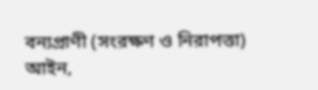বন্যপ্রাণী (সংরক্ষণ ও নিরাপত্তা) আইন,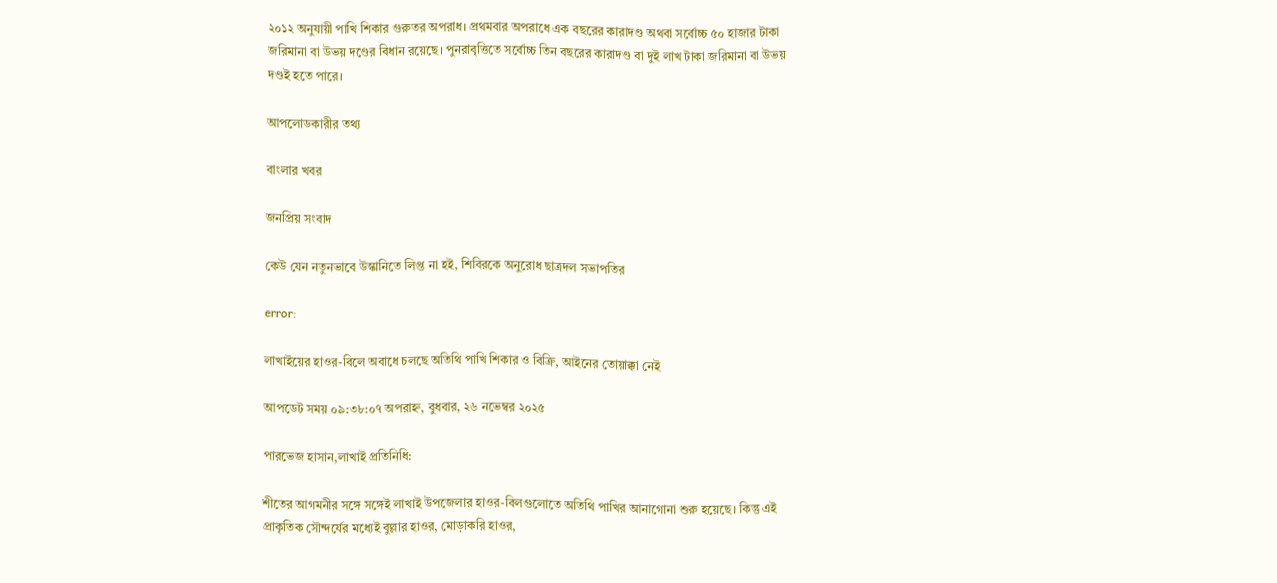২০১২ অনুযায়ী পাখি শিকার গুরুতর অপরাধ। প্রথমবার অপরাধে এক বছরের কারাদণ্ড অথবা সর্বোচ্চ ৫০ হাজার টাকা জরিমানা বা উভয় দণ্ডের বিধান রয়েছে। পুনরাবৃত্তিতে সর্বোচ্চ তিন বছরের কারাদণ্ড বা দুই লাখ টাকা জরিমানা বা উভয় দণ্ডই হতে পারে।

আপলোডকারীর তথ্য

বাংলার খবর

জনপ্রিয় সংবাদ

কেউ যেন নতুনভাবে উস্কানিতে লিপ্ত না হই, শিবিরকে অনুরোধ ছাত্রদল সভাপতির

error:

লাখাইয়ের হাওর-বিলে অবাধে চলছে অতিথি পাখি শিকার ও বিক্রি, আইনের তোয়াক্কা নেই

আপডেট সময় ০৯:৩৮:০৭ অপরাহ্ন, বুধবার, ২৬ নভেম্বর ২০২৫

পারভেজ হাসান,লাখাই প্রতিনিধি:

শীতের আগমনীর সঙ্গে সঙ্গেই লাখাই উপজেলার হাওর-বিলগুলোতে অতিথি পাখির আনাগোনা শুরু হয়েছে। কিন্তু এই প্রাকৃতিক সৌন্দর্যের মধ্যেই বুল্লার হাওর, মোড়াকরি হাওর,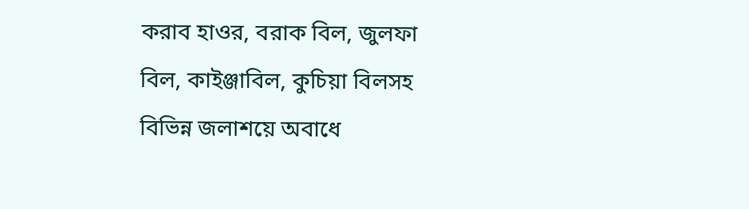করাব হাওর, বরাক বিল, জুলফা বিল, কাইঞ্জাবিল, কুচিয়া বিলসহ বিভিন্ন জলাশয়ে অবাধে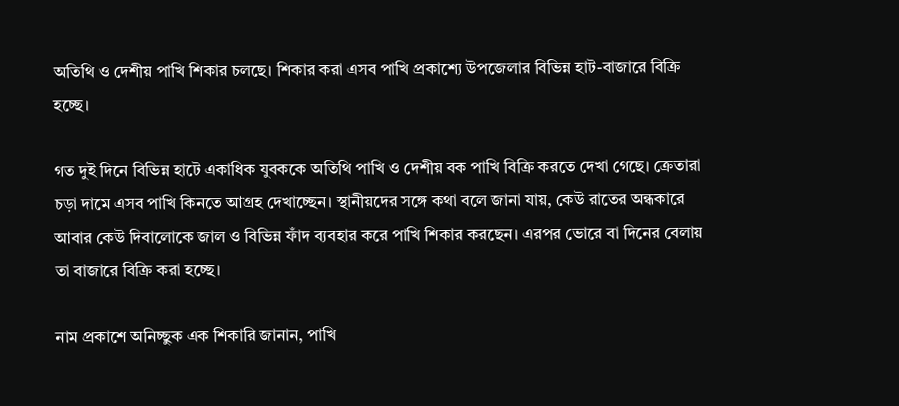অতিথি ও দেশীয় পাখি শিকার চলছে। শিকার করা এসব পাখি প্রকাশ্যে উপজেলার বিভিন্ন হাট-বাজারে বিক্রি হচ্ছে।

গত দুই দিনে বিভিন্ন হাটে একাধিক যুবককে অতিথি পাখি ও দেশীয় বক পাখি বিক্রি করতে দেখা গেছে। ক্রেতারা চড়া দামে এসব পাখি কিনতে আগ্রহ দেখাচ্ছেন। স্থানীয়দের সঙ্গে কথা বলে জানা যায়, কেউ রাতের অন্ধকারে আবার কেউ দিবালোকে জাল ও বিভিন্ন ফাঁদ ব্যবহার করে পাখি শিকার করছেন। এরপর ভোরে বা দিনের বেলায় তা বাজারে বিক্রি করা হচ্ছে।

নাম প্রকাশে অনিচ্ছুক এক শিকারি জানান, পাখি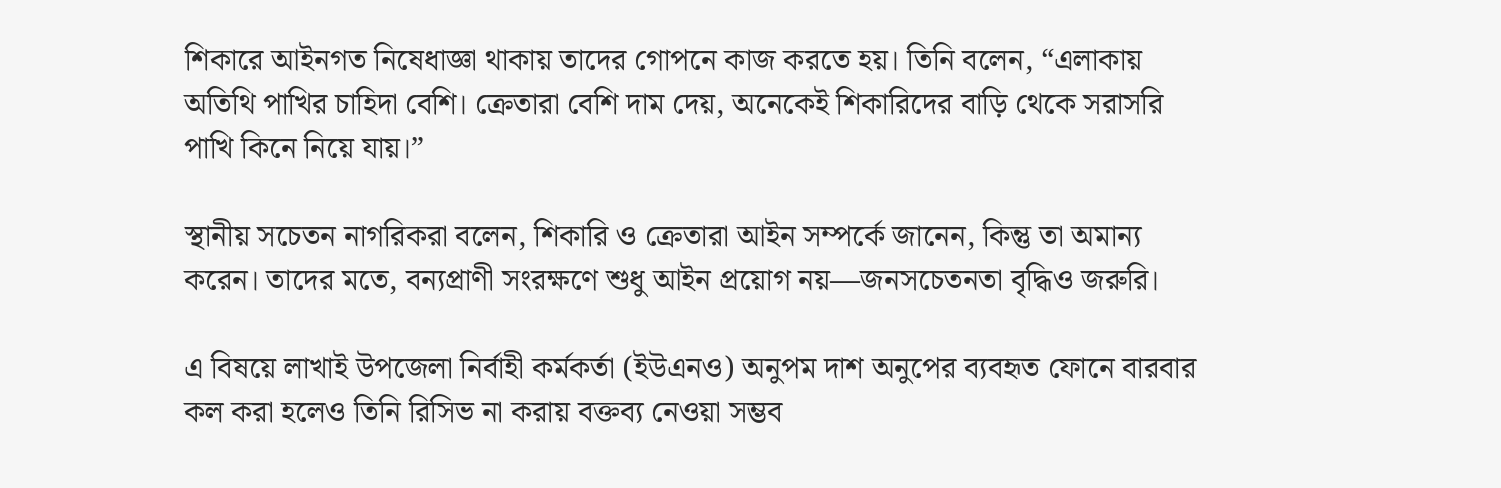শিকারে আইনগত নিষেধাজ্ঞা থাকায় তাদের গোপনে কাজ করতে হয়। তিনি বলেন, “এলাকায় অতিথি পাখির চাহিদা বেশি। ক্রেতারা বেশি দাম দেয়, অনেকেই শিকারিদের বাড়ি থেকে সরাসরি পাখি কিনে নিয়ে যায়।”

স্থানীয় সচেতন নাগরিকরা বলেন, শিকারি ও ক্রেতারা আইন সম্পর্কে জানেন, কিন্তু তা অমান্য করেন। তাদের মতে, বন্যপ্রাণী সংরক্ষণে শুধু আইন প্রয়োগ নয়—জনসচেতনতা বৃদ্ধিও জরুরি।

এ বিষয়ে লাখাই উপজেলা নির্বাহী কর্মকর্তা (ইউএনও) অনুপম দাশ অনুপের ব্যবহৃত ফোনে বারবার কল করা হলেও তিনি রিসিভ না করায় বক্তব্য নেওয়া সম্ভব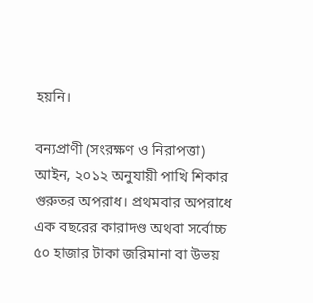হয়নি।

বন্যপ্রাণী (সংরক্ষণ ও নিরাপত্তা) আইন, ২০১২ অনুযায়ী পাখি শিকার গুরুতর অপরাধ। প্রথমবার অপরাধে এক বছরের কারাদণ্ড অথবা সর্বোচ্চ ৫০ হাজার টাকা জরিমানা বা উভয়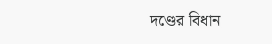দণ্ডের বিধান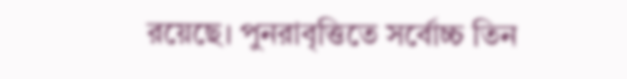রয়েছে। পুনরাবৃত্তিতে সর্বোচ্চ তিন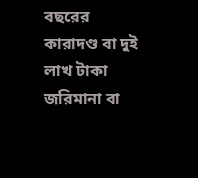বছরের কারাদণ্ড বা দুই লাখ টাকা জরিমানা বা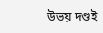উভয় দণ্ডই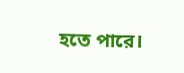হতে পারে।